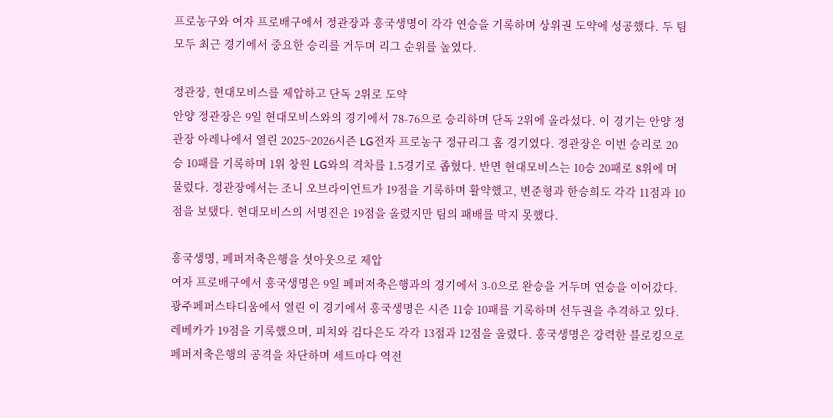프로농구와 여자 프로배구에서 정관장과 흥국생명이 각각 연승을 기록하며 상위권 도약에 성공했다. 두 팀 모두 최근 경기에서 중요한 승리를 거두며 리그 순위를 높였다.

정관장, 현대모비스를 제압하고 단독 2위로 도약
안양 정관장은 9일 현대모비스와의 경기에서 78-76으로 승리하며 단독 2위에 올라섰다. 이 경기는 안양 정관장 아레나에서 열린 2025~2026시즌 LG전자 프로농구 정규리그 홈 경기였다. 정관장은 이번 승리로 20승 10패를 기록하며 1위 창원 LG와의 격차를 1.5경기로 좁혔다. 반면 현대모비스는 10승 20패로 8위에 머물렀다. 정관장에서는 조니 오브라이언트가 19점을 기록하며 활약했고, 변준형과 한승희도 각각 11점과 10점을 보탰다. 현대모비스의 서명진은 19점을 올렸지만 팀의 패배를 막지 못했다.

흥국생명, 페퍼저축은행을 셧아웃으로 제압
여자 프로배구에서 흥국생명은 9일 페퍼저축은행과의 경기에서 3-0으로 완승을 거두며 연승을 이어갔다. 광주페퍼스타디움에서 열린 이 경기에서 흥국생명은 시즌 11승 10패를 기록하며 선두권을 추격하고 있다. 레베카가 19점을 기록했으며, 피치와 김다은도 각각 13점과 12점을 올렸다. 흥국생명은 강력한 블로킹으로 페퍼저축은행의 공격을 차단하며 세트마다 역전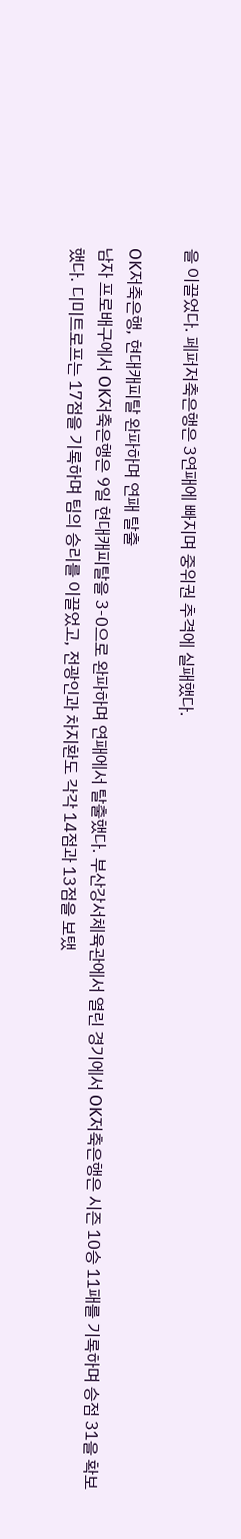을 이끌었다. 페퍼저축은행은 3연패에 빠지며 중위권 추격에 실패했다.

OK저축은행, 현대캐피탈 완파하며 연패 탈출
남자 프로배구에서 OK저축은행은 9일 현대캐피탈을 3-0으로 완파하며 연패에서 탈출했다. 부산강서체육관에서 열린 경기에서 OK저축은행은 시즌 10승 11패를 기록하며 승점 31을 확보했다. 디미트로프는 17점을 기록하며 팀의 승리를 이끌었고, 전광인과 차지환도 각각 14점과 13점을 보탰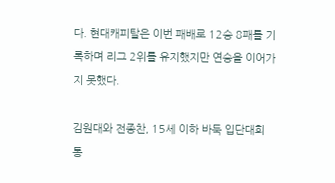다. 현대캐피탈은 이번 패배로 12승 8패를 기록하며 리그 2위를 유지했지만 연승을 이어가지 못했다.

김원대와 전종찬, 15세 이하 바둑 입단대회 통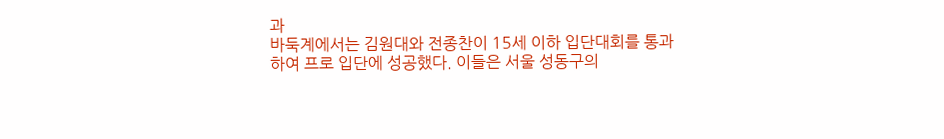과
바둑계에서는 김원대와 전종찬이 15세 이하 입단대회를 통과하여 프로 입단에 성공했다. 이들은 서울 성동구의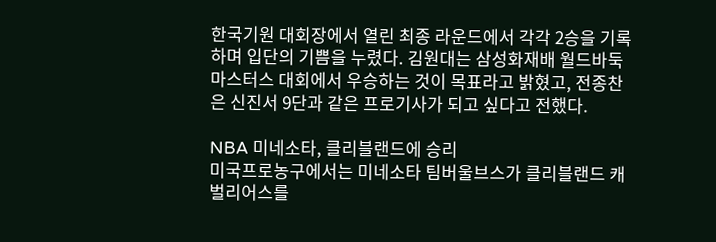한국기원 대회장에서 열린 최종 라운드에서 각각 2승을 기록하며 입단의 기쁨을 누렸다. 김원대는 삼성화재배 월드바둑마스터스 대회에서 우승하는 것이 목표라고 밝혔고, 전종찬은 신진서 9단과 같은 프로기사가 되고 싶다고 전했다.

NBA 미네소타, 클리블랜드에 승리
미국프로농구에서는 미네소타 팀버울브스가 클리블랜드 캐벌리어스를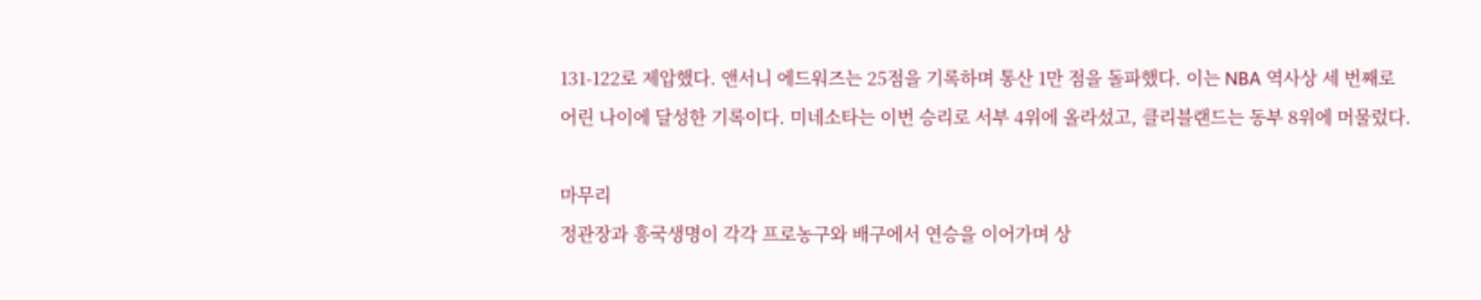131-122로 제압했다. 앤서니 에드워즈는 25점을 기록하며 통산 1만 점을 돌파했다. 이는 NBA 역사상 세 번째로 어린 나이에 달성한 기록이다. 미네소타는 이번 승리로 서부 4위에 올라섰고, 클리블랜드는 동부 8위에 머물렀다.

마무리
정관장과 흥국생명이 각각 프로농구와 배구에서 연승을 이어가며 상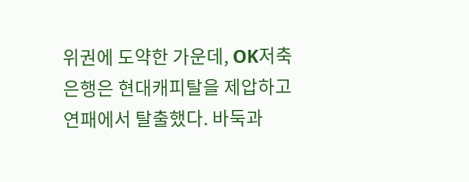위권에 도약한 가운데, OK저축은행은 현대캐피탈을 제압하고 연패에서 탈출했다. 바둑과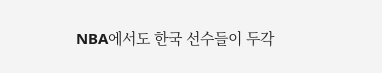NBA에서도 한국 선수들이 두각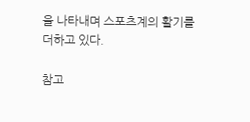을 나타내며 스포츠계의 활기를 더하고 있다.

참고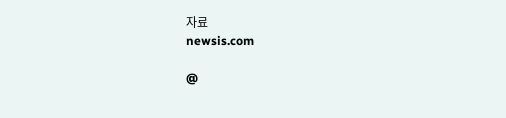자료
newsis.com

@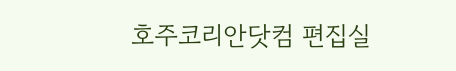호주코리안닷컴 편집실